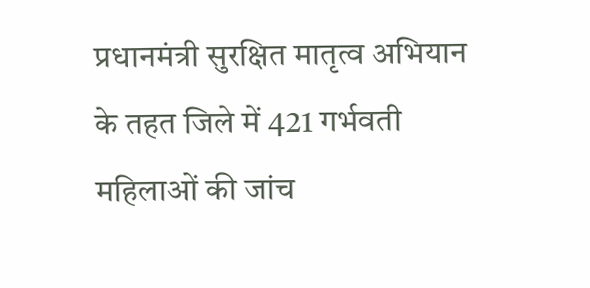प्रधानमंत्री सुरक्षित मातृत्व अभियान के तहत जिले में 421 गर्भवती महिलाओं की जांच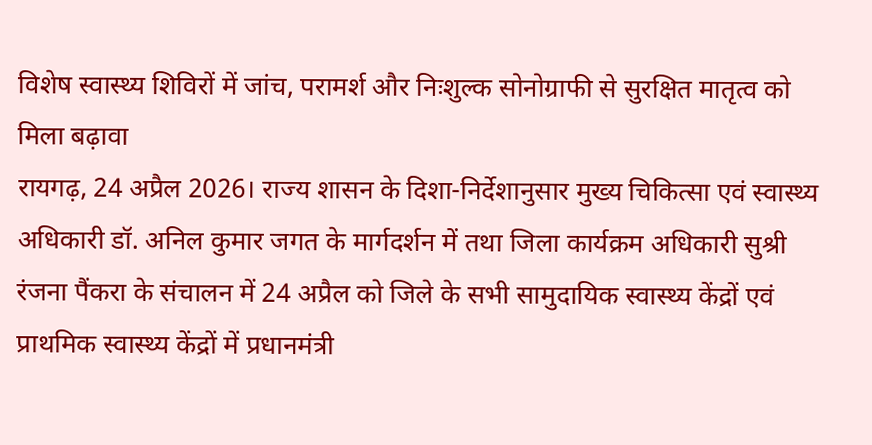विशेष स्वास्थ्य शिविरों में जांच, परामर्श और निःशुल्क सोनोग्राफी से सुरक्षित मातृत्व को मिला बढ़ावा
रायगढ़, 24 अप्रैल 2026। राज्य शासन के दिशा-निर्देशानुसार मुख्य चिकित्सा एवं स्वास्थ्य अधिकारी डॉ. अनिल कुमार जगत के मार्गदर्शन में तथा जिला कार्यक्रम अधिकारी सुश्री रंजना पैंकरा के संचालन में 24 अप्रैल को जिले के सभी सामुदायिक स्वास्थ्य केंद्रों एवं प्राथमिक स्वास्थ्य केंद्रों में प्रधानमंत्री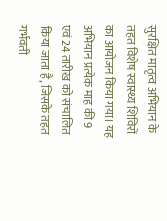सुरक्षित मातृत्व अभियान के तहत विशेष स्वास्थ्य शिविरों का आयोजन किया गया। यह अभियान प्रत्येक माह की 9 एवं 24 तारीख को संचालित किया जाता है, जिसके तहत गर्भवती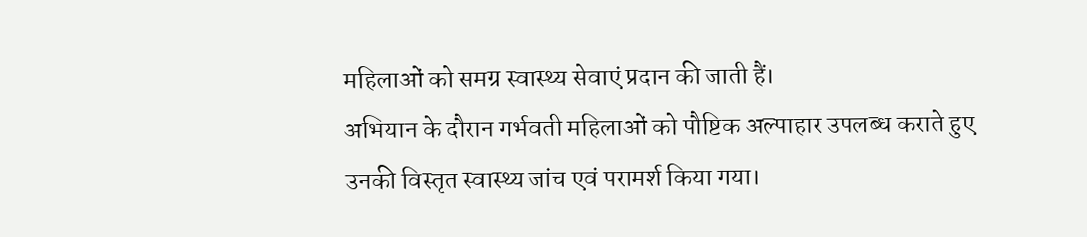महिलाओं को समग्र स्वास्थ्य सेवाएं प्रदान की जाती हैं।
अभियान के दौरान गर्भवती महिलाओं को पौष्टिक अल्पाहार उपलब्ध कराते हुए उनकी विस्तृत स्वास्थ्य जांच एवं परामर्श किया गया।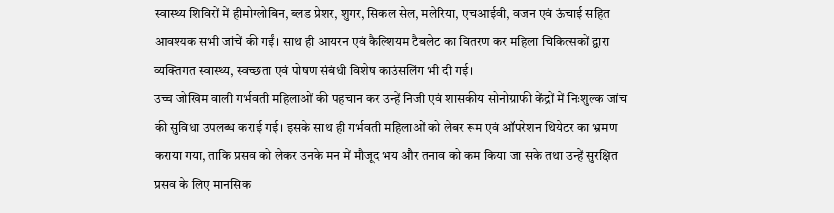स्वास्थ्य शिविरों में हीमोग्लोबिन, ब्लड प्रेशर, शुगर, सिकल सेल, मलेरिया, एचआईवी, वजन एवं ऊंचाई सहित आवश्यक सभी जांचें की गईं। साथ ही आयरन एवं कैल्शियम टैबलेट का वितरण कर महिला चिकित्सकों द्वारा व्यक्तिगत स्वास्थ्य, स्वच्छता एवं पोषण संबंधी विशेष काउंसलिंग भी दी गई।
उच्च जोखिम वाली गर्भवती महिलाओं की पहचान कर उन्हें निजी एवं शासकीय सोनोग्राफी केंद्रों में निःशुल्क जांच की सुविधा उपलब्ध कराई गई। इसके साथ ही गर्भवती महिलाओं को लेबर रूम एवं ऑपरेशन थियेटर का भ्रमण कराया गया, ताकि प्रसव को लेकर उनके मन में मौजूद भय और तनाव को कम किया जा सके तथा उन्हें सुरक्षित प्रसव के लिए मानसिक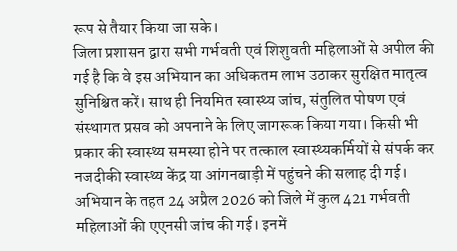रूप से तैयार किया जा सके।
जिला प्रशासन द्वारा सभी गर्भवती एवं शिशुवती महिलाओं से अपील की गई है कि वे इस अभियान का अधिकतम लाभ उठाकर सुरक्षित मातृत्व सुनिश्चित करें। साथ ही नियमित स्वास्थ्य जांच, संतुलित पोषण एवं संस्थागत प्रसव को अपनाने के लिए जागरूक किया गया। किसी भी प्रकार की स्वास्थ्य समस्या होने पर तत्काल स्वास्थ्यकर्मियों से संपर्क कर नजदीकी स्वास्थ्य केंद्र या आंगनबाड़ी में पहुंचने की सलाह दी गई।
अभियान के तहत 24 अप्रैल 2026 को जिले में कुल 421 गर्भवती महिलाओं की एएनसी जांच की गई। इनमें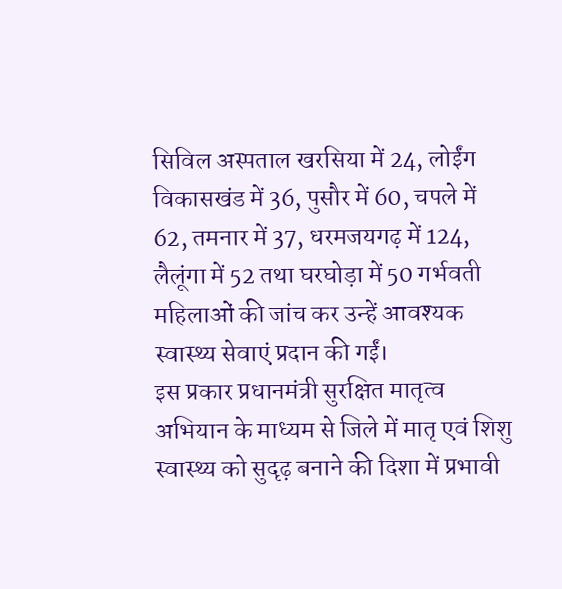सिविल अस्पताल खरसिया में 24, लोईंग विकासखंड में 36, पुसौर में 60, चपले में 62, तमनार में 37, धरमजयगढ़ में 124, लैलूंगा में 52 तथा घरघोड़ा में 50 गर्भवती महिलाओं की जांच कर उन्हें आवश्यक स्वास्थ्य सेवाएं प्रदान की गईं।
इस प्रकार प्रधानमंत्री सुरक्षित मातृत्व अभियान के माध्यम से जिले में मातृ एवं शिशु स्वास्थ्य को सुदृढ़ बनाने की दिशा में प्रभावी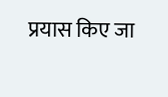प्रयास किए जा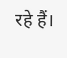रहे हैं।